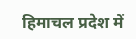हिमाचल प्रदेश में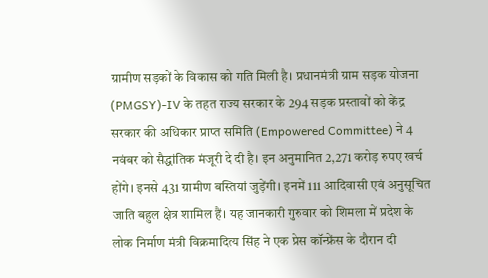ग्रामीण सड़कों के विकास को गति मिली है। प्रधानमंत्री ग्राम सड़क योजना (PMGSY)-IV के तहत राज्य सरकार के 294 सड़क प्रस्तावों को केंद्र सरकार की अधिकार प्राप्त समिति (Empowered Committee) ने 4 नवंबर को सैद्धांतिक मंजूरी दे दी है। इन अनुमानित 2,271 करोड़ रुपए खर्च होंगे। इनसे 431 ग्रामीण बस्तियां जुड़ेंगी। इनमें 111 आदिवासी एवं अनुसूचित जाति बहुल क्षेत्र शामिल हैं। यह जानकारी गुरुवार को शिमला में प्रदेश के लोक निर्माण मंत्री विक्रमादित्य सिंह ने एक प्रेस कॉन्फ्रेंस के दौरान दी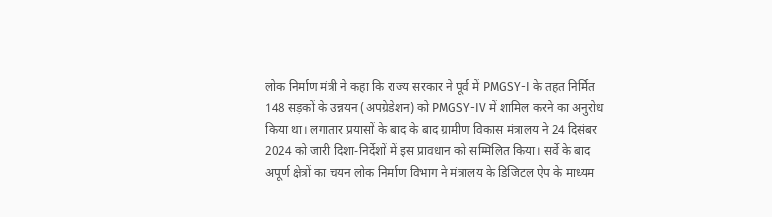लोक निर्माण मंत्री ने कहा कि राज्य सरकार ने पूर्व में PMGSY-I के तहत निर्मित 148 सड़कों के उन्नयन (अपग्रेडेशन) को PMGSY-IV में शामिल करने का अनुरोध किया था। लगातार प्रयासों के बाद के बाद ग्रामीण विकास मंत्रालय ने 24 दिसंबर 2024 को जारी दिशा-निर्देशों में इस प्रावधान को सम्मिलित किया। सर्वे के बाद अपूर्ण क्षेत्रों का चयन लोक निर्माण विभाग ने मंत्रालय के डिजिटल ऐप के माध्यम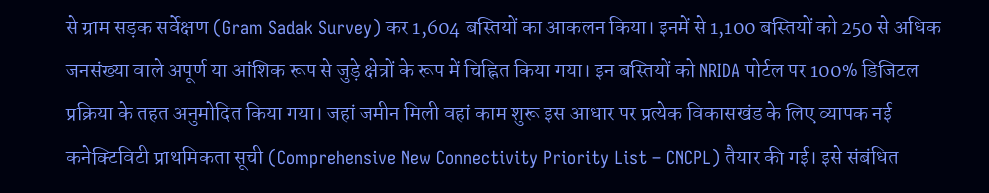से ग्राम सड़क सर्वेक्षण (Gram Sadak Survey) कर 1,604 बस्तियों का आकलन किया। इनमें से 1,100 बस्तियों को 250 से अधिक जनसंख्या वाले अपूर्ण या आंशिक रूप से जुड़े क्षेत्रों के रूप में चिह्नित किया गया। इन बस्तियों को NRIDA पोर्टल पर 100% डिजिटल प्रक्रिया के तहत अनुमोदित किया गया। जहां जमीन मिली वहां काम शुरू इस आधार पर प्रत्येक विकासखंड के लिए व्यापक नई कनेक्टिविटी प्राथमिकता सूची (Comprehensive New Connectivity Priority List – CNCPL) तैयार की गई। इसे संबंधित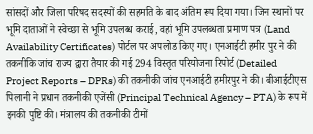सांसदों और जिला परिषद सदस्यों की सहमति के बाद अंतिम रूप दिया गया। जिन स्थानों पर भूमि दाताओं ने स्वेच्छा से भूमि उपलब्ध कराई, वहां भूमि उपलब्धता प्रमाण पत्र (Land Availability Certificates) पोर्टल पर अपलोड किए गए। एनआईटी हमीर पुर ने की तकनीकि जांच राज्य द्वारा तैयार की गई 294 विस्तृत परियोजना रिपोर्ट (Detailed Project Reports – DPRs) की तकनीकी जांच एनआईटी हमीरपुर ने की। बीआईटीएस पिलानी ने प्रधान तकनीकी एजेंसी (Principal Technical Agency – PTA) के रूप में इनकी पुष्टि की। मंत्रालय की तकनीकी टीमों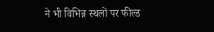ने भी विभिन्न स्थलों पर फील्ड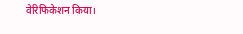वेरिफिकेशन किया।